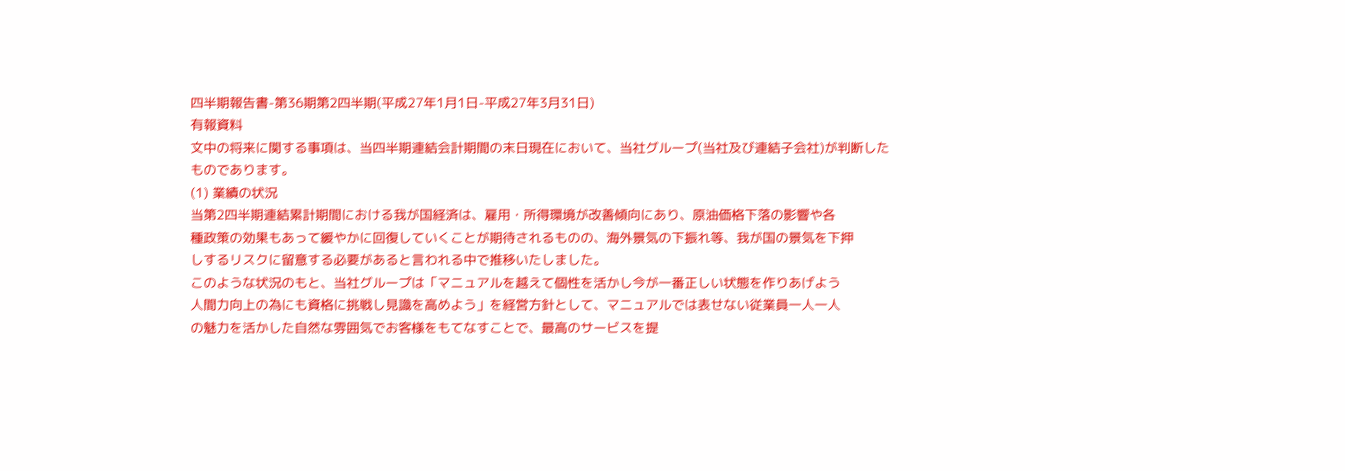四半期報告書-第36期第2四半期(平成27年1月1日-平成27年3月31日)
有報資料
文中の将来に関する事項は、当四半期連結会計期間の末日現在において、当社グループ(当社及び連結子会社)が判断したものであります。
(1) 業績の状況
当第2四半期連結累計期間における我が国経済は、雇用・所得環境が改善傾向にあり、原油価格下落の影響や各
種政策の効果もあって緩やかに回復していくことが期待されるものの、海外景気の下振れ等、我が国の景気を下押
しするリスクに留意する必要があると言われる中で推移いたしました。
このような状況のもと、当社グループは「マニュアルを越えて個性を活かし今が一番正しい状態を作りあげよう
人間力向上の為にも資格に挑戦し見識を高めよう」を経営方針として、マニュアルでは表せない従業員一人一人
の魅力を活かした自然な雰囲気でお客様をもてなすことで、最高のサービスを提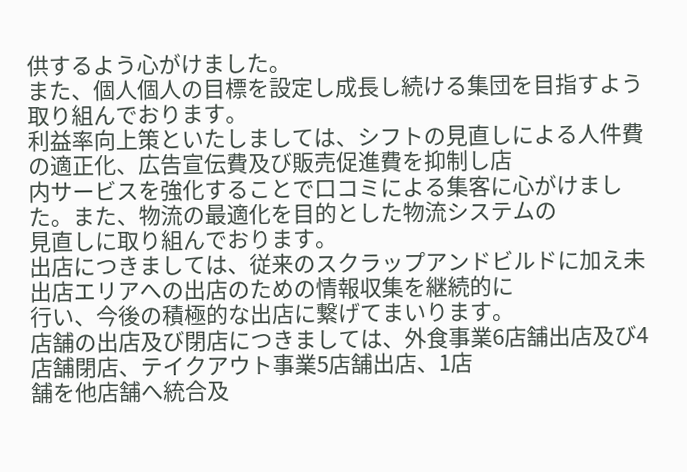供するよう心がけました。
また、個人個人の目標を設定し成長し続ける集団を目指すよう取り組んでおります。
利益率向上策といたしましては、シフトの見直しによる人件費の適正化、広告宣伝費及び販売促進費を抑制し店
内サービスを強化することで口コミによる集客に心がけました。また、物流の最適化を目的とした物流システムの
見直しに取り組んでおります。
出店につきましては、従来のスクラップアンドビルドに加え未出店エリアへの出店のための情報収集を継続的に
行い、今後の積極的な出店に繋げてまいります。
店舗の出店及び閉店につきましては、外食事業6店舗出店及び4店舗閉店、テイクアウト事業5店舗出店、1店
舗を他店舗へ統合及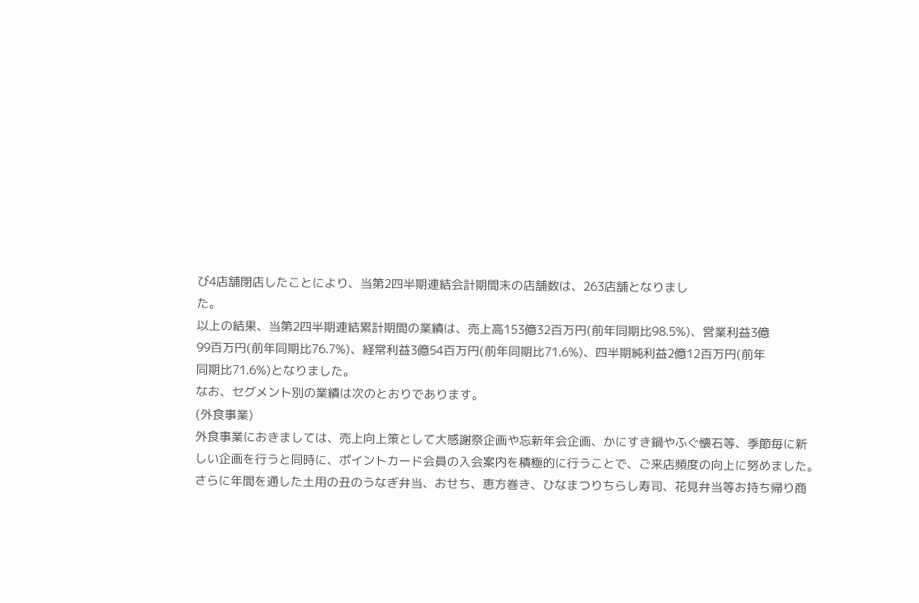び4店舗閉店したことにより、当第2四半期連結会計期間末の店舗数は、263店舗となりまし
た。
以上の結果、当第2四半期連結累計期間の業績は、売上高153億32百万円(前年同期比98.5%)、営業利益3億
99百万円(前年同期比76.7%)、経常利益3億54百万円(前年同期比71.6%)、四半期純利益2億12百万円(前年
同期比71.6%)となりました。
なお、セグメント別の業績は次のとおりであります。
(外食事業)
外食事業におきましては、売上向上策として大感謝祭企画や忘新年会企画、かにすき鍋やふぐ懐石等、季節毎に新
しい企画を行うと同時に、ポイントカード会員の入会案内を積極的に行うことで、ご来店頻度の向上に努めました。
さらに年間を通した土用の丑のうなぎ弁当、おせち、恵方巻き、ひなまつりちらし寿司、花見弁当等お持ち帰り商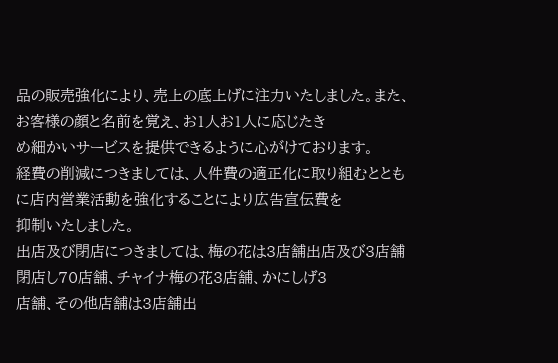品の販売強化により、売上の底上げに注力いたしました。また、お客様の顔と名前を覚え、お1人お1人に応じたき
め細かいサービスを提供できるように心がけております。
経費の削減につきましては、人件費の適正化に取り組むとともに店内営業活動を強化することにより広告宣伝費を
抑制いたしました。
出店及び閉店につきましては、梅の花は3店舗出店及び3店舗閉店し70店舗、チャイナ梅の花3店舗、かにしげ3
店舗、その他店舗は3店舗出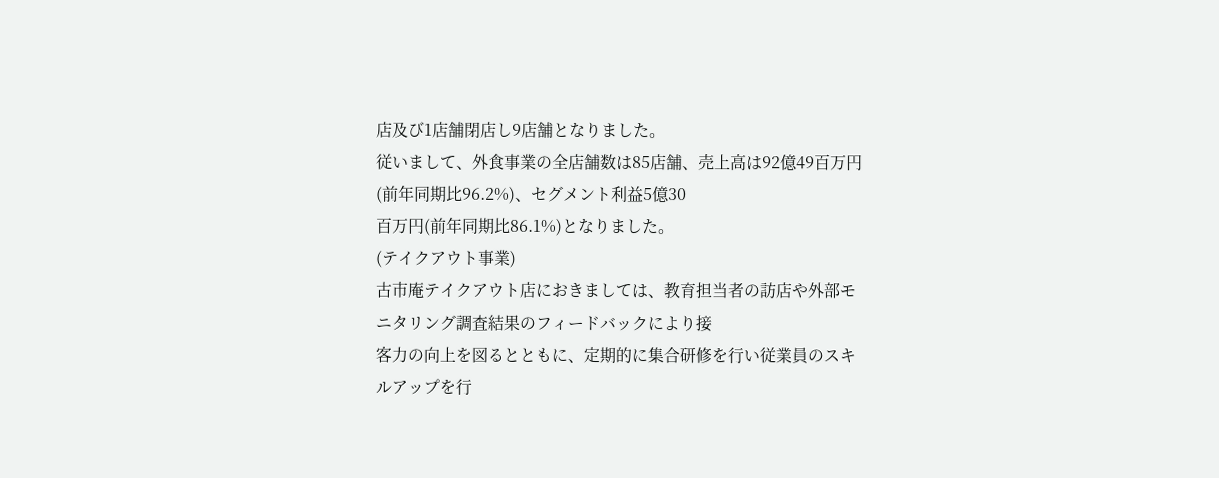店及び1店舗閉店し9店舗となりました。
従いまして、外食事業の全店舗数は85店舗、売上高は92億49百万円(前年同期比96.2%)、セグメント利益5億30
百万円(前年同期比86.1%)となりました。
(テイクアウト事業)
古市庵テイクアウト店におきましては、教育担当者の訪店や外部モニタリング調査結果のフィードバックにより接
客力の向上を図るとともに、定期的に集合研修を行い従業員のスキルアップを行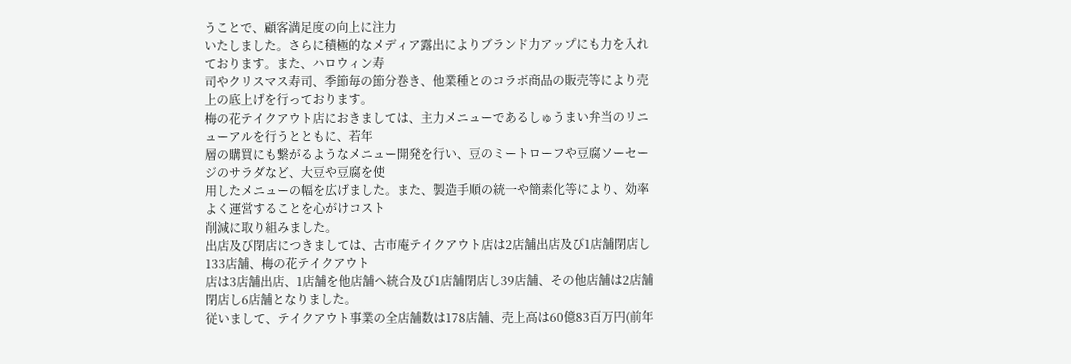うことで、顧客満足度の向上に注力
いたしました。さらに積極的なメディア露出によりブランド力アップにも力を入れております。また、ハロウィン寿
司やクリスマス寿司、季節毎の節分巻き、他業種とのコラボ商品の販売等により売上の底上げを行っております。
梅の花テイクアウト店におきましては、主力メニューであるしゅうまい弁当のリニューアルを行うとともに、若年
層の購買にも繋がるようなメニュー開発を行い、豆のミートローフや豆腐ソーセージのサラダなど、大豆や豆腐を使
用したメニューの幅を広げました。また、製造手順の統一や簡素化等により、効率よく運営することを心がけコスト
削減に取り組みました。
出店及び閉店につきましては、古市庵テイクアウト店は2店舗出店及び1店舗閉店し133店舗、梅の花テイクアウト
店は3店舗出店、1店舗を他店舗へ統合及び1店舗閉店し39店舗、その他店舗は2店舗閉店し6店舗となりました。
従いまして、テイクアウト事業の全店舗数は178店舗、売上高は60億83百万円(前年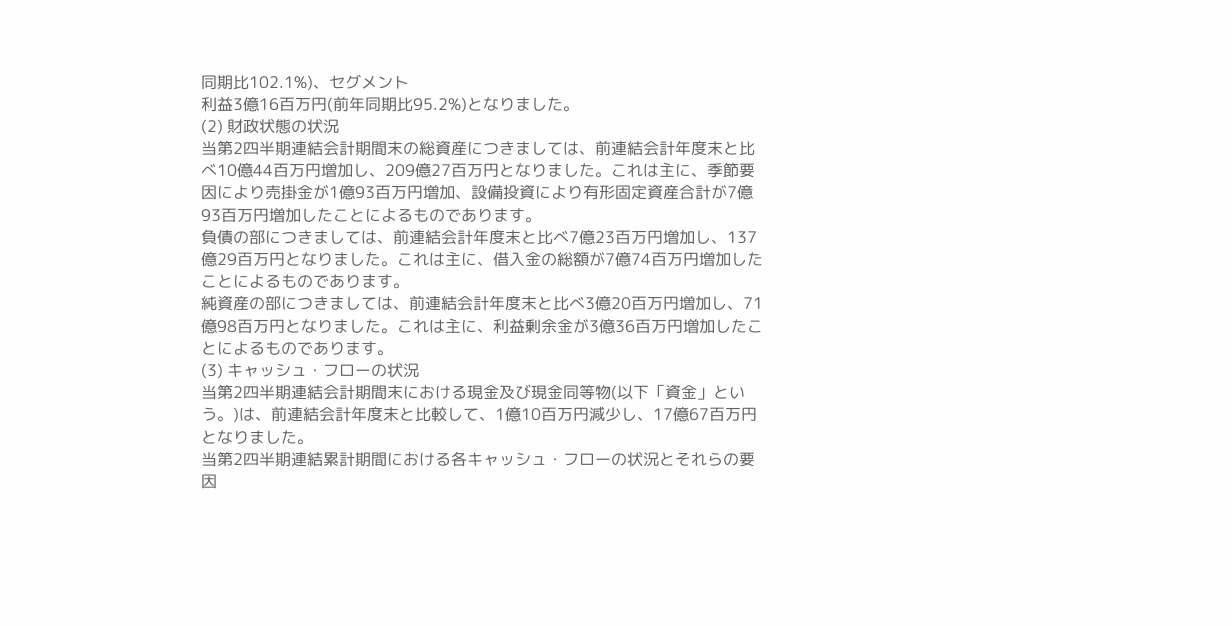同期比102.1%)、セグメント
利益3億16百万円(前年同期比95.2%)となりました。
(2) 財政状態の状況
当第2四半期連結会計期間末の総資産につきましては、前連結会計年度末と比べ10億44百万円増加し、209億27百万円となりました。これは主に、季節要因により売掛金が1億93百万円増加、設備投資により有形固定資産合計が7億93百万円増加したことによるものであります。
負債の部につきましては、前連結会計年度末と比べ7億23百万円増加し、137億29百万円となりました。これは主に、借入金の総額が7億74百万円増加したことによるものであります。
純資産の部につきましては、前連結会計年度末と比べ3億20百万円増加し、71億98百万円となりました。これは主に、利益剰余金が3億36百万円増加したことによるものであります。
(3) キャッシュ・フローの状況
当第2四半期連結会計期間末における現金及び現金同等物(以下「資金」という。)は、前連結会計年度末と比較して、1億10百万円減少し、17億67百万円となりました。
当第2四半期連結累計期間における各キャッシュ・フローの状況とそれらの要因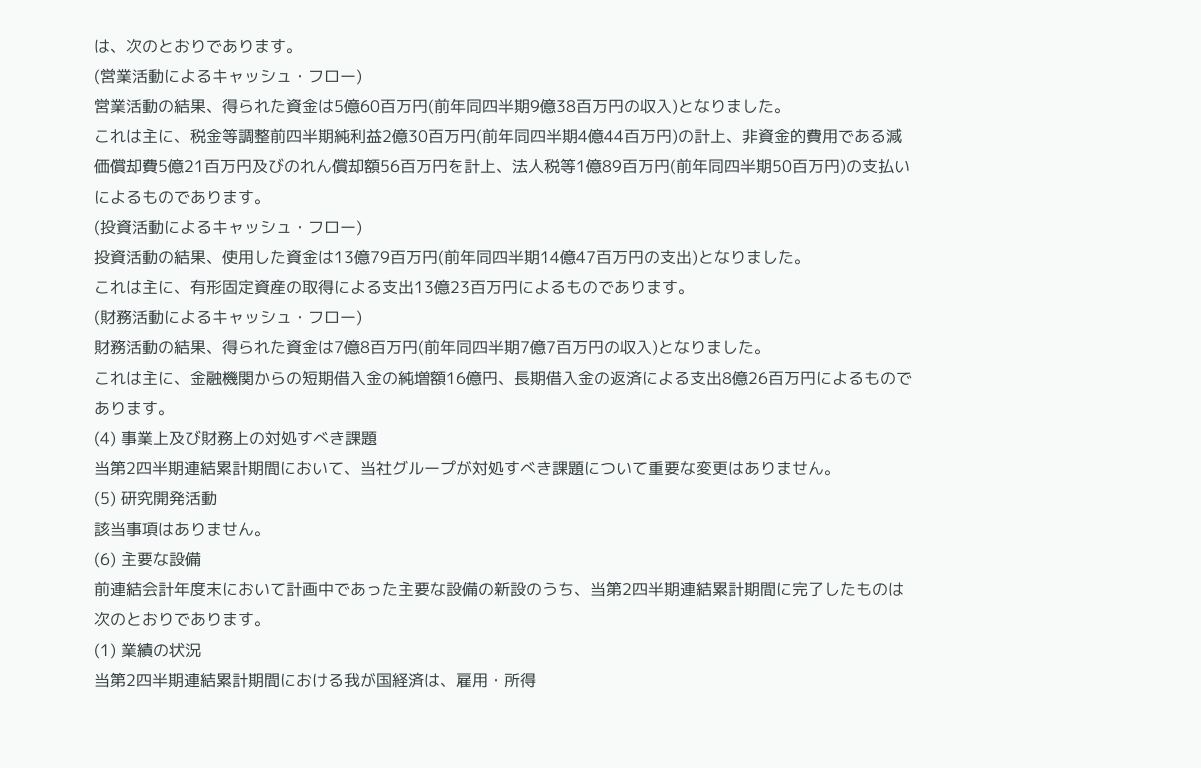は、次のとおりであります。
(営業活動によるキャッシュ・フロー)
営業活動の結果、得られた資金は5億60百万円(前年同四半期9億38百万円の収入)となりました。
これは主に、税金等調整前四半期純利益2億30百万円(前年同四半期4億44百万円)の計上、非資金的費用である減価償却費5億21百万円及びのれん償却額56百万円を計上、法人税等1億89百万円(前年同四半期50百万円)の支払いによるものであります。
(投資活動によるキャッシュ・フロー)
投資活動の結果、使用した資金は13億79百万円(前年同四半期14億47百万円の支出)となりました。
これは主に、有形固定資産の取得による支出13億23百万円によるものであります。
(財務活動によるキャッシュ・フロー)
財務活動の結果、得られた資金は7億8百万円(前年同四半期7億7百万円の収入)となりました。
これは主に、金融機関からの短期借入金の純増額16億円、長期借入金の返済による支出8億26百万円によるものであります。
(4) 事業上及び財務上の対処すべき課題
当第2四半期連結累計期間において、当社グループが対処すべき課題について重要な変更はありません。
(5) 研究開発活動
該当事項はありません。
(6) 主要な設備
前連結会計年度末において計画中であった主要な設備の新設のうち、当第2四半期連結累計期間に完了したものは次のとおりであります。
(1) 業績の状況
当第2四半期連結累計期間における我が国経済は、雇用・所得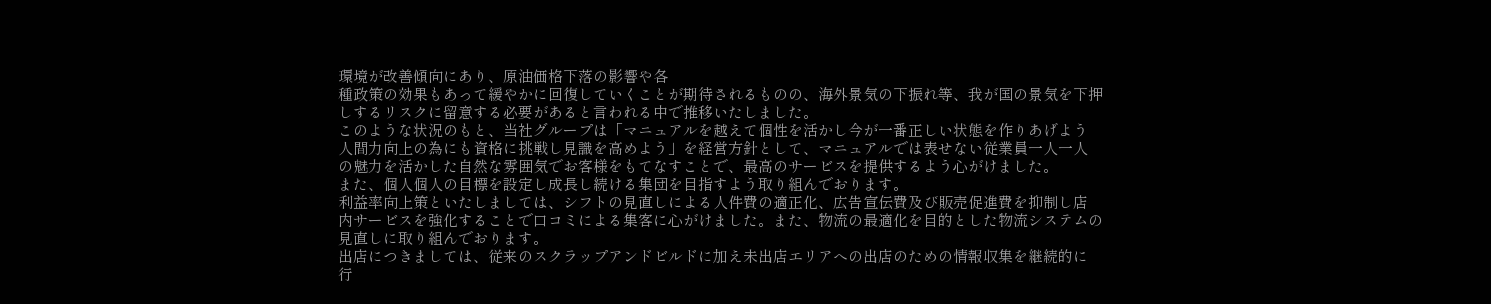環境が改善傾向にあり、原油価格下落の影響や各
種政策の効果もあって緩やかに回復していくことが期待されるものの、海外景気の下振れ等、我が国の景気を下押
しするリスクに留意する必要があると言われる中で推移いたしました。
このような状況のもと、当社グループは「マニュアルを越えて個性を活かし今が一番正しい状態を作りあげよう
人間力向上の為にも資格に挑戦し見識を高めよう」を経営方針として、マニュアルでは表せない従業員一人一人
の魅力を活かした自然な雰囲気でお客様をもてなすことで、最高のサービスを提供するよう心がけました。
また、個人個人の目標を設定し成長し続ける集団を目指すよう取り組んでおります。
利益率向上策といたしましては、シフトの見直しによる人件費の適正化、広告宣伝費及び販売促進費を抑制し店
内サービスを強化することで口コミによる集客に心がけました。また、物流の最適化を目的とした物流システムの
見直しに取り組んでおります。
出店につきましては、従来のスクラップアンドビルドに加え未出店エリアへの出店のための情報収集を継続的に
行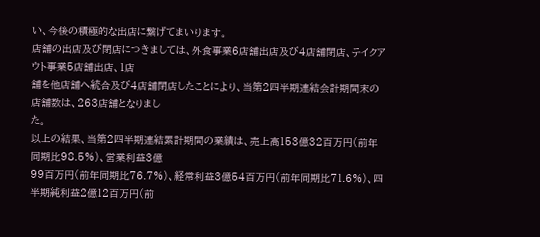い、今後の積極的な出店に繋げてまいります。
店舗の出店及び閉店につきましては、外食事業6店舗出店及び4店舗閉店、テイクアウト事業5店舗出店、1店
舗を他店舗へ統合及び4店舗閉店したことにより、当第2四半期連結会計期間末の店舗数は、263店舗となりまし
た。
以上の結果、当第2四半期連結累計期間の業績は、売上高153億32百万円(前年同期比98.5%)、営業利益3億
99百万円(前年同期比76.7%)、経常利益3億54百万円(前年同期比71.6%)、四半期純利益2億12百万円(前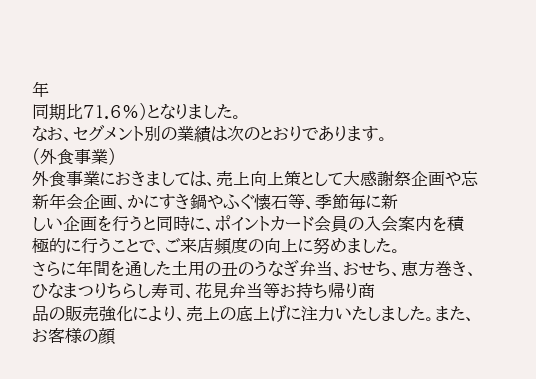年
同期比71.6%)となりました。
なお、セグメント別の業績は次のとおりであります。
(外食事業)
外食事業におきましては、売上向上策として大感謝祭企画や忘新年会企画、かにすき鍋やふぐ懐石等、季節毎に新
しい企画を行うと同時に、ポイントカード会員の入会案内を積極的に行うことで、ご来店頻度の向上に努めました。
さらに年間を通した土用の丑のうなぎ弁当、おせち、恵方巻き、ひなまつりちらし寿司、花見弁当等お持ち帰り商
品の販売強化により、売上の底上げに注力いたしました。また、お客様の顔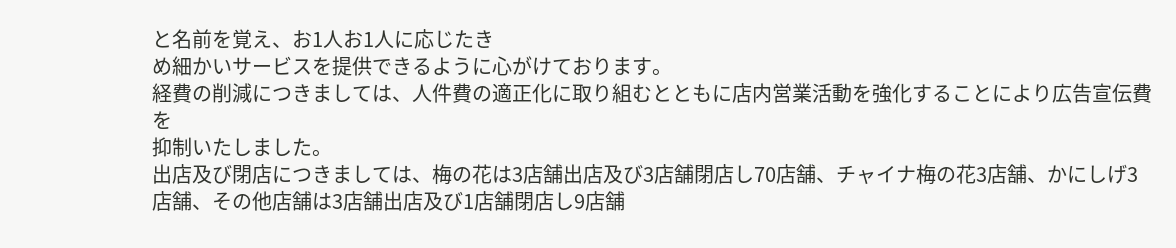と名前を覚え、お1人お1人に応じたき
め細かいサービスを提供できるように心がけております。
経費の削減につきましては、人件費の適正化に取り組むとともに店内営業活動を強化することにより広告宣伝費を
抑制いたしました。
出店及び閉店につきましては、梅の花は3店舗出店及び3店舗閉店し70店舗、チャイナ梅の花3店舗、かにしげ3
店舗、その他店舗は3店舗出店及び1店舗閉店し9店舗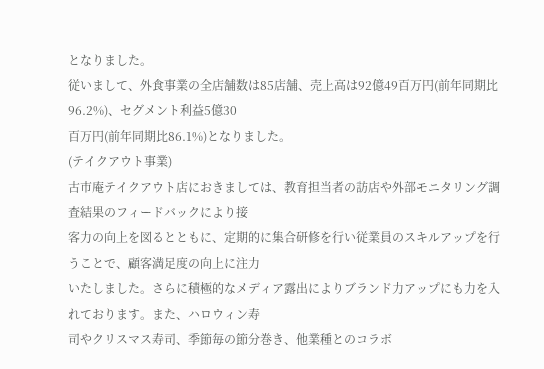となりました。
従いまして、外食事業の全店舗数は85店舗、売上高は92億49百万円(前年同期比96.2%)、セグメント利益5億30
百万円(前年同期比86.1%)となりました。
(テイクアウト事業)
古市庵テイクアウト店におきましては、教育担当者の訪店や外部モニタリング調査結果のフィードバックにより接
客力の向上を図るとともに、定期的に集合研修を行い従業員のスキルアップを行うことで、顧客満足度の向上に注力
いたしました。さらに積極的なメディア露出によりブランド力アップにも力を入れております。また、ハロウィン寿
司やクリスマス寿司、季節毎の節分巻き、他業種とのコラボ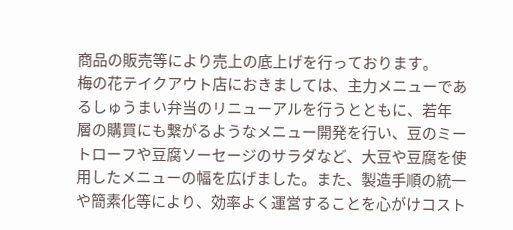商品の販売等により売上の底上げを行っております。
梅の花テイクアウト店におきましては、主力メニューであるしゅうまい弁当のリニューアルを行うとともに、若年
層の購買にも繋がるようなメニュー開発を行い、豆のミートローフや豆腐ソーセージのサラダなど、大豆や豆腐を使
用したメニューの幅を広げました。また、製造手順の統一や簡素化等により、効率よく運営することを心がけコスト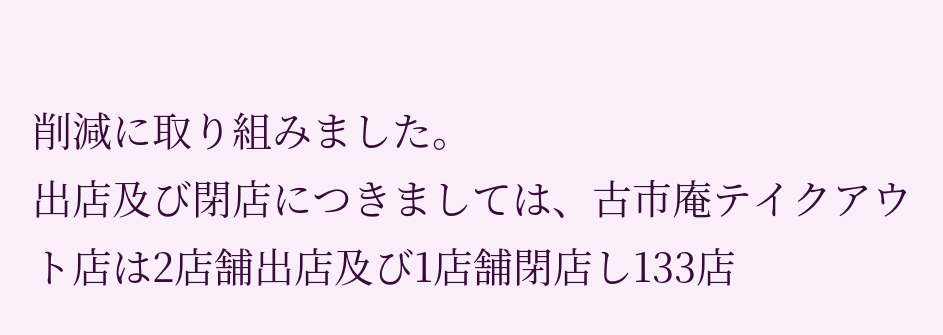削減に取り組みました。
出店及び閉店につきましては、古市庵テイクアウト店は2店舗出店及び1店舗閉店し133店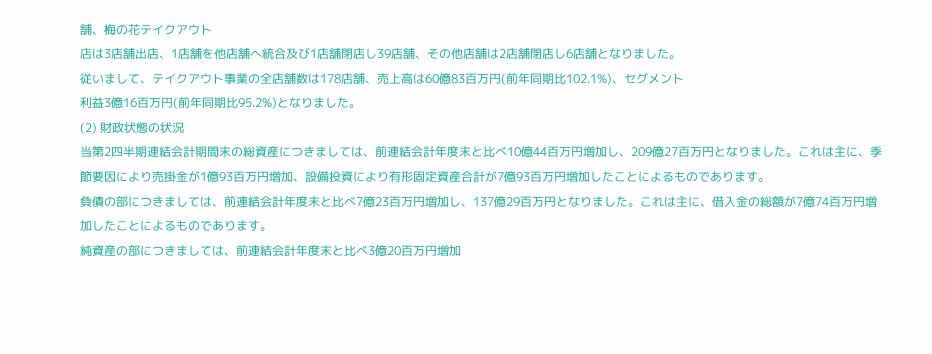舗、梅の花テイクアウト
店は3店舗出店、1店舗を他店舗へ統合及び1店舗閉店し39店舗、その他店舗は2店舗閉店し6店舗となりました。
従いまして、テイクアウト事業の全店舗数は178店舗、売上高は60億83百万円(前年同期比102.1%)、セグメント
利益3億16百万円(前年同期比95.2%)となりました。
(2) 財政状態の状況
当第2四半期連結会計期間末の総資産につきましては、前連結会計年度末と比べ10億44百万円増加し、209億27百万円となりました。これは主に、季節要因により売掛金が1億93百万円増加、設備投資により有形固定資産合計が7億93百万円増加したことによるものであります。
負債の部につきましては、前連結会計年度末と比べ7億23百万円増加し、137億29百万円となりました。これは主に、借入金の総額が7億74百万円増加したことによるものであります。
純資産の部につきましては、前連結会計年度末と比べ3億20百万円増加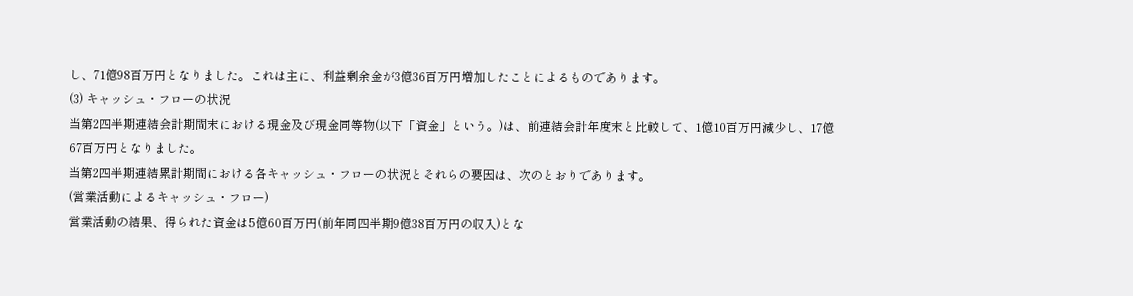し、71億98百万円となりました。これは主に、利益剰余金が3億36百万円増加したことによるものであります。
(3) キャッシュ・フローの状況
当第2四半期連結会計期間末における現金及び現金同等物(以下「資金」という。)は、前連結会計年度末と比較して、1億10百万円減少し、17億67百万円となりました。
当第2四半期連結累計期間における各キャッシュ・フローの状況とそれらの要因は、次のとおりであります。
(営業活動によるキャッシュ・フロー)
営業活動の結果、得られた資金は5億60百万円(前年同四半期9億38百万円の収入)とな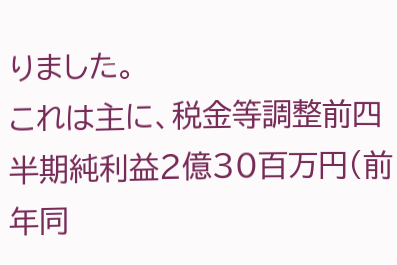りました。
これは主に、税金等調整前四半期純利益2億30百万円(前年同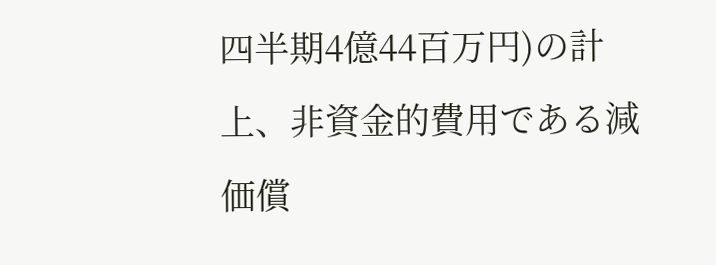四半期4億44百万円)の計上、非資金的費用である減価償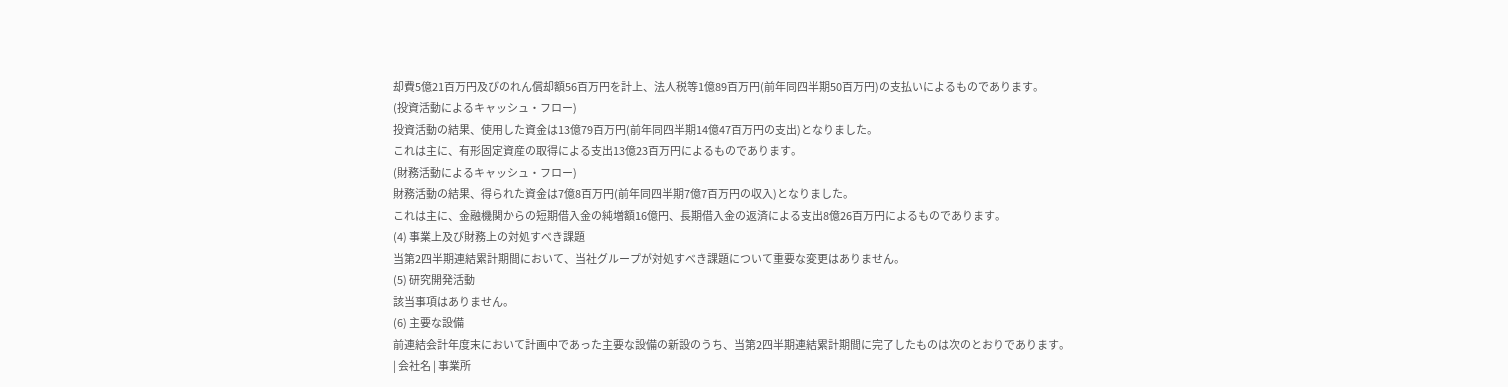却費5億21百万円及びのれん償却額56百万円を計上、法人税等1億89百万円(前年同四半期50百万円)の支払いによるものであります。
(投資活動によるキャッシュ・フロー)
投資活動の結果、使用した資金は13億79百万円(前年同四半期14億47百万円の支出)となりました。
これは主に、有形固定資産の取得による支出13億23百万円によるものであります。
(財務活動によるキャッシュ・フロー)
財務活動の結果、得られた資金は7億8百万円(前年同四半期7億7百万円の収入)となりました。
これは主に、金融機関からの短期借入金の純増額16億円、長期借入金の返済による支出8億26百万円によるものであります。
(4) 事業上及び財務上の対処すべき課題
当第2四半期連結累計期間において、当社グループが対処すべき課題について重要な変更はありません。
(5) 研究開発活動
該当事項はありません。
(6) 主要な設備
前連結会計年度末において計画中であった主要な設備の新設のうち、当第2四半期連結累計期間に完了したものは次のとおりであります。
| 会社名 | 事業所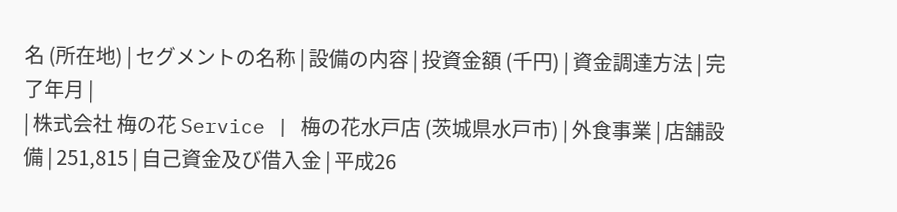名 (所在地) | セグメントの名称 | 設備の内容 | 投資金額 (千円) | 資金調達方法 | 完了年月 |
| 株式会社 梅の花 Service | 梅の花水戸店 (茨城県水戸市) | 外食事業 | 店舗設備 | 251,815 | 自己資金及び借入金 | 平成26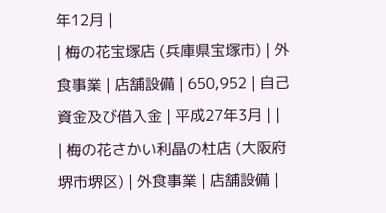年12月 |
| 梅の花宝塚店 (兵庫県宝塚市) | 外食事業 | 店舗設備 | 650,952 | 自己資金及び借入金 | 平成27年3月 | |
| 梅の花さかい利晶の杜店 (大阪府堺市堺区) | 外食事業 | 店舗設備 |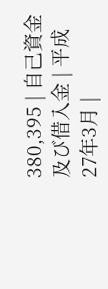380,395 | 自己資金及び借入金 | 平成27年3月 |